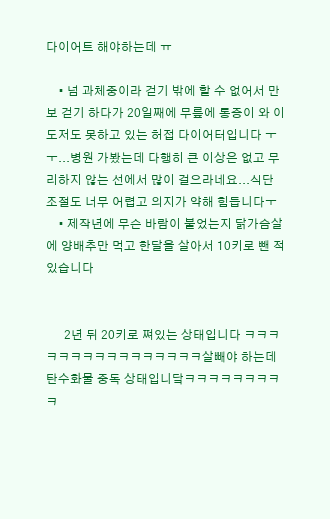다이어트 해야하는데 ㅠ

    • 넘 과체중이라 걷기 밖에 할 수 없어서 만보 걷기 하다가 20일째에 무릎에 통증이 와 이도저도 못하고 있는 허접 다이어터입니다 ㅜㅜ...병원 가봤는데 다행히 큰 이상은 없고 무리하지 않는 선에서 많이 걸으라네요...식단 조절도 너무 어렵고 의지가 약해 힘듭니다ㅜ
    • 제작년에 무슨 바람이 불었는지 닭가슴살에 양배추만 먹고 한달을 살아서 10키로 뺀 적 있습니다


      2년 뒤 20키로 쪄있는 상태입니다 ㅋㅋㅋㅋㅋㅋㅋㅋㅋㅋㅋㅋㅋㅋㅋㅋ살빼야 하는데 탄수화물 중독 상태입니닼ㅋㅋㅋㅋㅋㅋㅋㅋㅋ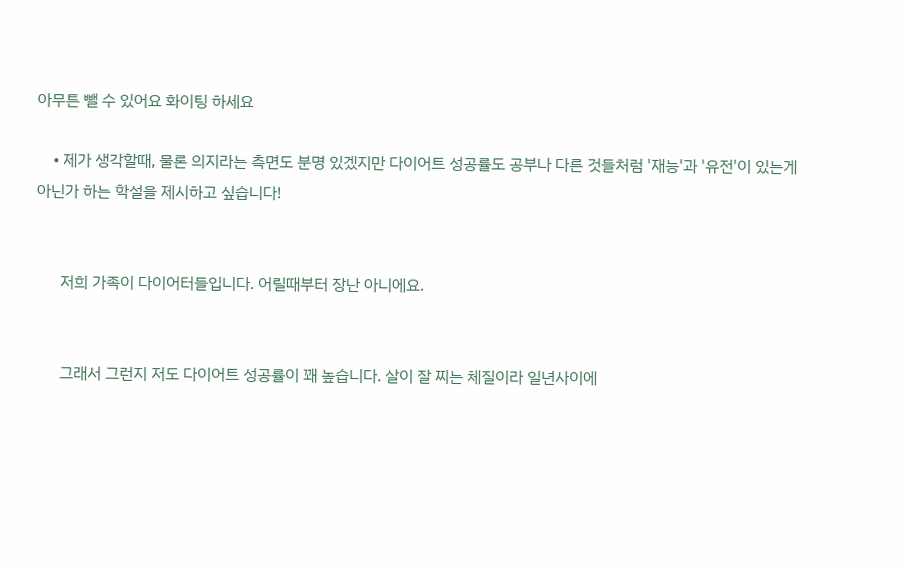아무튼 뺄 수 있어요 화이팅 하세요

    • 제가 생각할때, 물론 의지라는 측면도 분명 있겠지만 다이어트 성공률도 공부나 다른 것들처럼 '재능'과 '유전'이 있는게 아닌가 하는 학설을 제시하고 싶습니다!


      저희 가족이 다이어터들입니다. 어릴때부터 장난 아니에요.


      그래서 그런지 저도 다이어트 성공률이 꽤 높습니다. 살이 잘 찌는 체질이라 일년사이에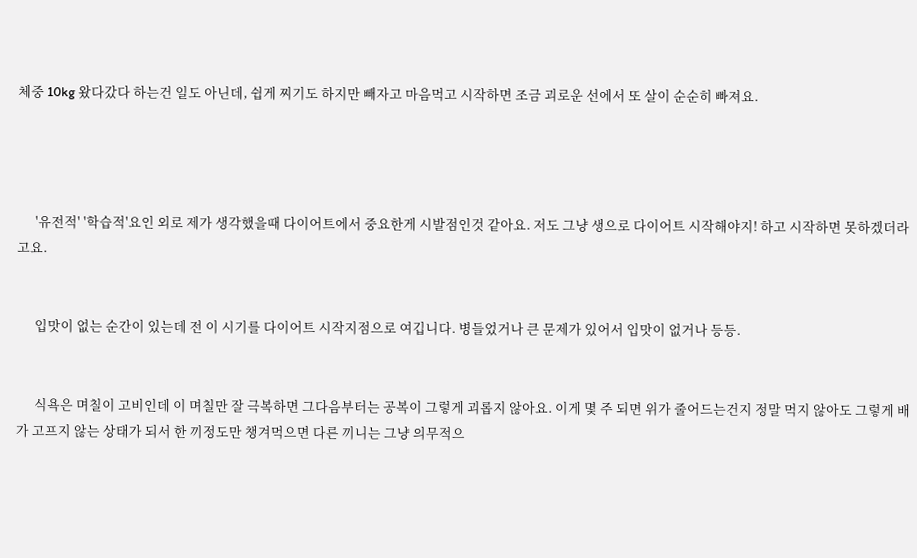체중 10kg 왔다갔다 하는건 일도 아닌데, 쉽게 찌기도 하지만 빼자고 마음먹고 시작하면 조금 괴로운 선에서 또 살이 순순히 빠져요.




      '유전적' '학습적'요인 외로 제가 생각했을때 다이어트에서 중요한게 시발점인것 같아요. 저도 그냥 생으로 다이어트 시작해야지! 하고 시작하면 못하겠더라고요.


      입맛이 없는 순간이 있는데 전 이 시기를 다이어트 시작지점으로 여깁니다. 병들었거나 큰 문제가 있어서 입맛이 없거나 등등.


      식욕은 며칠이 고비인데 이 며칠만 잘 극복하면 그다음부터는 공복이 그렇게 괴롭지 않아요. 이게 몇 주 되면 위가 줄어드는건지 정말 먹지 않아도 그렇게 배가 고프지 않는 상태가 되서 한 끼정도만 챙겨먹으면 다른 끼니는 그냥 의무적으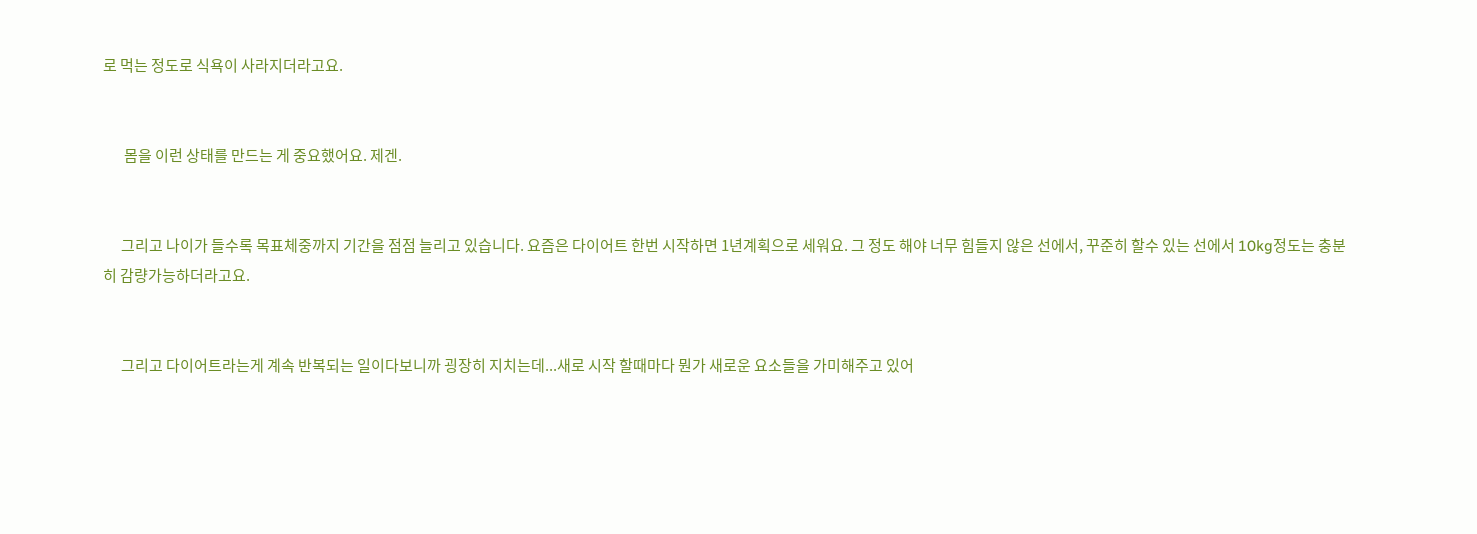로 먹는 정도로 식욕이 사라지더라고요.


       몸을 이런 상태를 만드는 게 중요했어요. 제겐.


      그리고 나이가 들수록 목표체중까지 기간을 점점 늘리고 있습니다. 요즘은 다이어트 한번 시작하면 1년계획으로 세워요. 그 정도 해야 너무 힘들지 않은 선에서, 꾸준히 할수 있는 선에서 10kg정도는 충분히 감량가능하더라고요.


      그리고 다이어트라는게 계속 반복되는 일이다보니까 굉장히 지치는데...새로 시작 할때마다 뭔가 새로운 요소들을 가미해주고 있어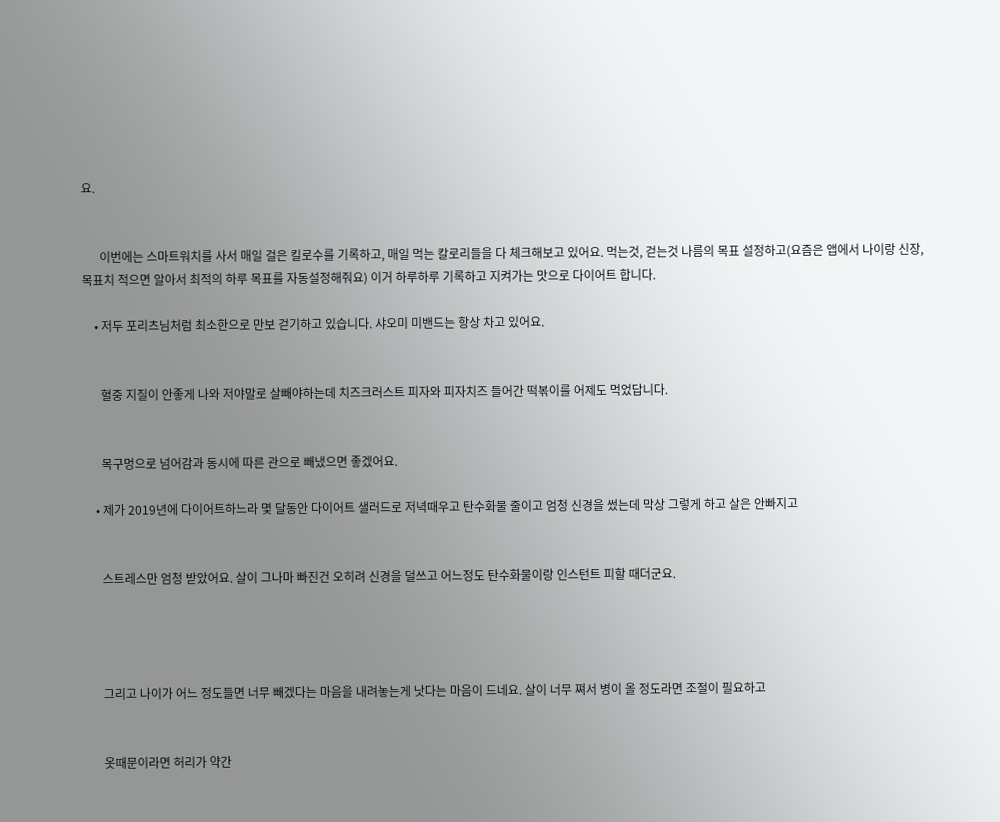요.


      이번에는 스마트워치를 사서 매일 걸은 킬로수를 기록하고, 매일 먹는 칼로리들을 다 체크해보고 있어요. 먹는것, 걷는것 나름의 목표 설정하고(요즘은 앱에서 나이랑 신장, 목표치 적으면 알아서 최적의 하루 목표를 자동설정해줘요) 이거 하루하루 기록하고 지켜가는 맛으로 다이어트 합니다.

    • 저두 포리츠님처럼 최소한으로 만보 걷기하고 있습니다. 샤오미 미밴드는 항상 차고 있어요.


      혈중 지질이 안좋게 나와 저야말로 살빼야하는데 치즈크러스트 피자와 피자치즈 들어간 떡볶이를 어제도 먹었답니다.


      목구멍으로 넘어감과 동시에 따른 관으로 빼냈으면 좋겠어요.

    • 제가 2019년에 다이어트하느라 몇 달동안 다이어트 샐러드로 저녁때우고 탄수화물 줄이고 엄청 신경을 썼는데 막상 그렇게 하고 살은 안빠지고


      스트레스만 엄청 받았어요. 살이 그나마 빠진건 오히려 신경을 덜쓰고 어느정도 탄수화물이랑 인스턴트 피할 때더군요.




      그리고 나이가 어느 정도들면 너무 빼겠다는 마음을 내려놓는게 낫다는 마음이 드네요. 살이 너무 쪄서 병이 올 정도라면 조절이 필요하고


      옷때문이라면 허리가 약간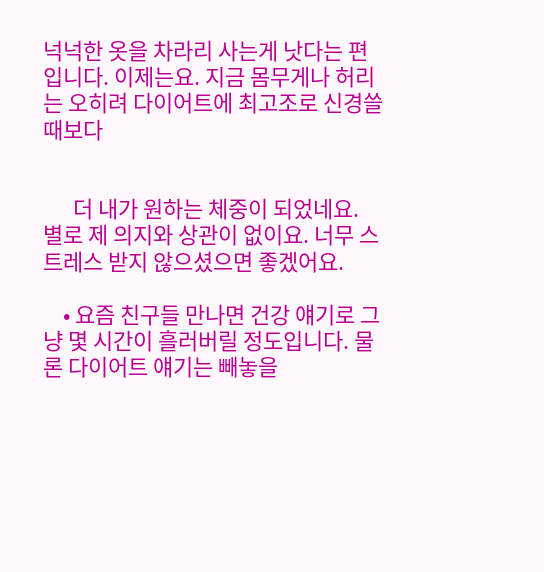넉넉한 옷을 차라리 사는게 낫다는 편입니다. 이제는요. 지금 몸무게나 허리는 오히려 다이어트에 최고조로 신경쓸 때보다


      더 내가 원하는 체중이 되었네요. 별로 제 의지와 상관이 없이요. 너무 스트레스 받지 않으셨으면 좋겠어요.

    • 요즘 친구들 만나면 건강 얘기로 그냥 몇 시간이 흘러버릴 정도입니다. 물론 다이어트 얘기는 빼놓을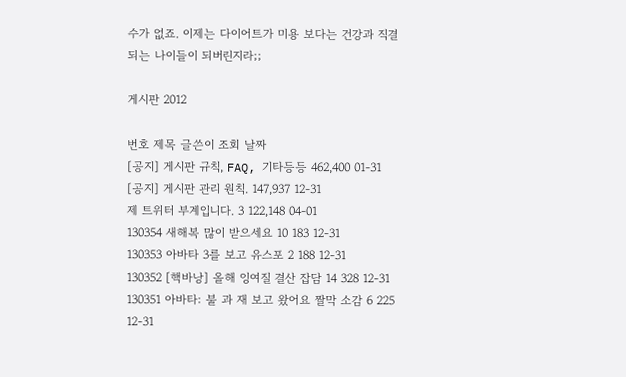수가 없죠. 이제는 다이어트가 미용 보다는 건강과 직결되는 나이들이 되버린지라;;

게시판 2012

번호 제목 글쓴이 조회 날짜
[공지] 게시판 규칙, FAQ, 기타등등 462,400 01-31
[공지] 게시판 관리 원칙. 147,937 12-31
제 트위터 부계입니다. 3 122,148 04-01
130354 새해복 많이 받으세요 10 183 12-31
130353 아바타 3를 보고 유스포 2 188 12-31
130352 [핵바낭] 올해 잉여질 결산 잡담 14 328 12-31
130351 아바타: 불 과 재 보고 왔어요 짤막 소감 6 225 12-31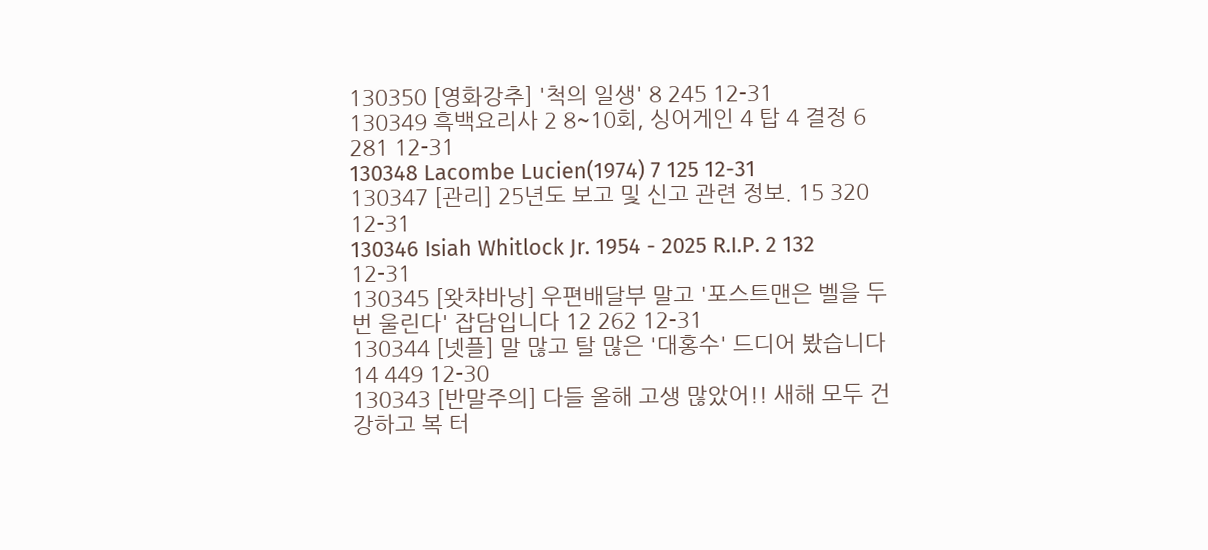130350 [영화강추] '척의 일생' 8 245 12-31
130349 흑백요리사 2 8~10회, 싱어게인 4 탑 4 결정 6 281 12-31
130348 Lacombe Lucien(1974) 7 125 12-31
130347 [관리] 25년도 보고 및 신고 관련 정보. 15 320 12-31
130346 Isiah Whitlock Jr. 1954 - 2025 R.I.P. 2 132 12-31
130345 [왓챠바낭] 우편배달부 말고 '포스트맨은 벨을 두번 울린다' 잡담입니다 12 262 12-31
130344 [넷플] 말 많고 탈 많은 '대홍수' 드디어 봤습니다 14 449 12-30
130343 [반말주의] 다들 올해 고생 많았어!! 새해 모두 건강하고 복 터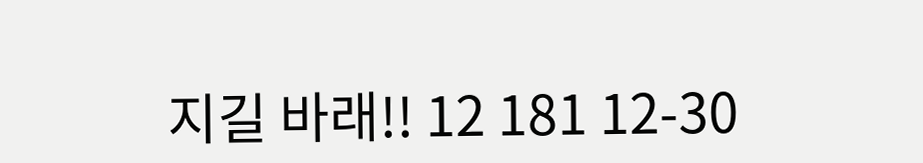지길 바래!! 12 181 12-30